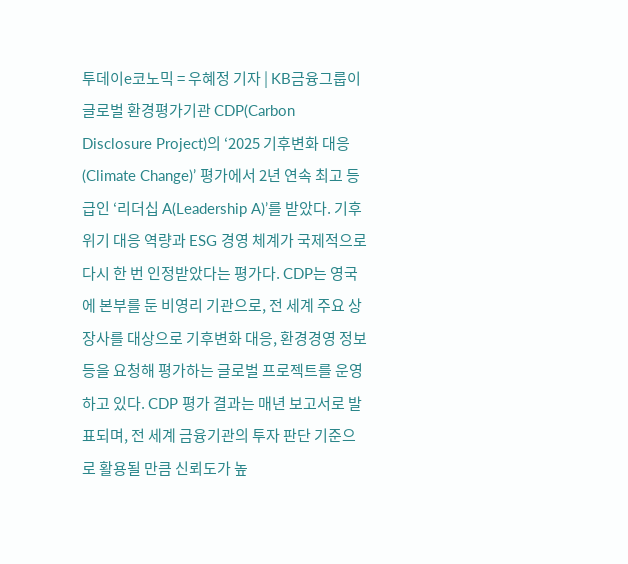투데이e코노믹 = 우혜정 기자 | KB금융그룹이 글로벌 환경평가기관 CDP(Carbon Disclosure Project)의 ‘2025 기후변화 대응(Climate Change)’ 평가에서 2년 연속 최고 등급인 ‘리더십 A(Leadership A)’를 받았다. 기후위기 대응 역량과 ESG 경영 체계가 국제적으로 다시 한 번 인정받았다는 평가다. CDP는 영국에 본부를 둔 비영리 기관으로, 전 세계 주요 상장사를 대상으로 기후변화 대응, 환경경영 정보 등을 요청해 평가하는 글로벌 프로젝트를 운영하고 있다. CDP 평가 결과는 매년 보고서로 발표되며, 전 세계 금융기관의 투자 판단 기준으로 활용될 만큼 신뢰도가 높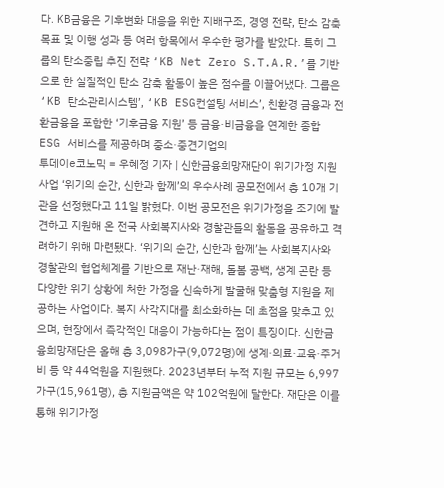다. KB금융은 기후변화 대응을 위한 지배구조, 경영 전략, 탄소 감축 목표 및 이행 성과 등 여러 항목에서 우수한 평가를 받았다. 특히 그룹의 탄소중립 추진 전략 ‘KB Net Zero S.T.A.R.’를 기반으로 한 실질적인 탄소 감축 활동이 높은 점수를 이끌어냈다. 그룹은 ‘KB 탄소관리시스템’, ‘KB ESG컨설팅 서비스’, 친환경 금융과 전환금융을 포함한 ‘기후금융 지원’ 등 금융·비금융을 연계한 종합 ESG 서비스를 제공하며 중소·중견기업의
투데이e코노믹 = 우혜정 기자 | 신한금융희망재단이 위기가정 지원사업 ‘위기의 순간, 신한과 함께’의 우수사례 공모전에서 총 10개 기관을 선정했다고 11일 밝혔다. 이번 공모전은 위기가정을 조기에 발견하고 지원해 온 전국 사회복지사와 경찰관들의 활동을 공유하고 격려하기 위해 마련됐다. ‘위기의 순간, 신한과 함께’는 사회복지사와 경찰관의 협업체계를 기반으로 재난·재해, 돌봄 공백, 생계 곤란 등 다양한 위기 상황에 처한 가정을 신속하게 발굴해 맞춤형 지원을 제공하는 사업이다. 복지 사각지대를 최소화하는 데 초점을 맞추고 있으며, 현장에서 즉각적인 대응이 가능하다는 점이 특징이다. 신한금융희망재단은 올해 총 3,098가구(9,072명)에 생계·의료·교육·주거비 등 약 44억원을 지원했다. 2023년부터 누적 지원 규모는 6,997가구(15,961명), 총 지원금액은 약 102억원에 달한다. 재단은 이를 통해 위기가정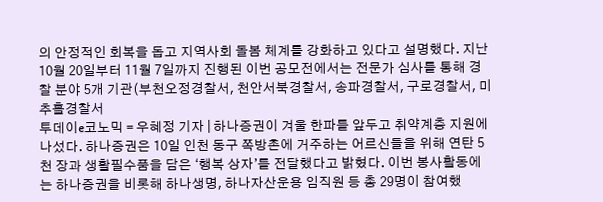의 안정적인 회복을 돕고 지역사회 돌봄 체계를 강화하고 있다고 설명했다. 지난 10월 20일부터 11월 7일까지 진행된 이번 공모전에서는 전문가 심사를 통해 경찰 분야 5개 기관(부천오정경찰서, 천안서북경찰서, 송파경찰서, 구로경찰서, 미추홀경찰서
투데이e코노믹 = 우혜정 기자 | 하나증권이 겨울 한파를 앞두고 취약계층 지원에 나섰다. 하나증권은 10일 인천 동구 쪽방촌에 거주하는 어르신들을 위해 연탄 5천 장과 생활필수품을 담은 ‘행복 상자’를 전달했다고 밝혔다. 이번 봉사활동에는 하나증권을 비롯해 하나생명, 하나자산운용 임직원 등 총 29명이 참여했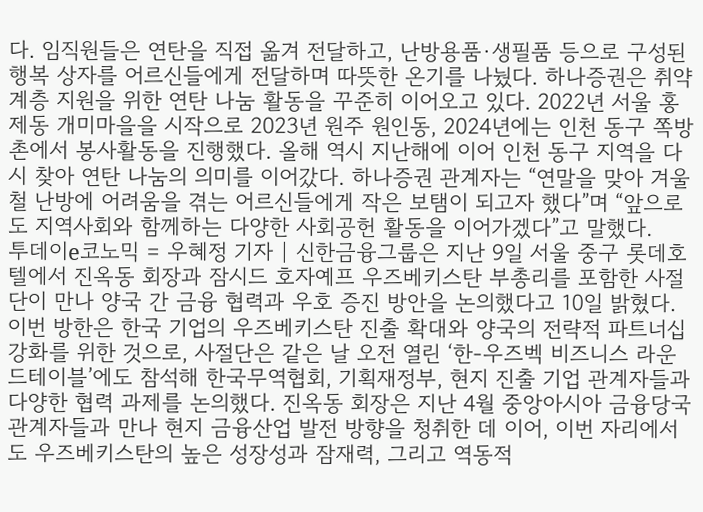다. 임직원들은 연탄을 직접 옮겨 전달하고, 난방용품·생필품 등으로 구성된 행복 상자를 어르신들에게 전달하며 따뜻한 온기를 나눴다. 하나증권은 취약계층 지원을 위한 연탄 나눔 활동을 꾸준히 이어오고 있다. 2022년 서울 홍제동 개미마을을 시작으로 2023년 원주 원인동, 2024년에는 인천 동구 쪽방촌에서 봉사활동을 진행했다. 올해 역시 지난해에 이어 인천 동구 지역을 다시 찾아 연탄 나눔의 의미를 이어갔다. 하나증권 관계자는 “연말을 맞아 겨울철 난방에 어려움을 겪는 어르신들에게 작은 보탬이 되고자 했다”며 “앞으로도 지역사회와 함께하는 다양한 사회공헌 활동을 이어가겠다”고 말했다.
투데이e코노믹 = 우혜정 기자 | 신한금융그룹은 지난 9일 서울 중구 롯데호텔에서 진옥동 회장과 잠시드 호자예프 우즈베키스탄 부총리를 포함한 사절단이 만나 양국 간 금융 협력과 우호 증진 방안을 논의했다고 10일 밝혔다. 이번 방한은 한국 기업의 우즈베키스탄 진출 확대와 양국의 전략적 파트너십 강화를 위한 것으로, 사절단은 같은 날 오전 열린 ‘한-우즈벡 비즈니스 라운드테이블’에도 참석해 한국무역협회, 기획재정부, 현지 진출 기업 관계자들과 다양한 협력 과제를 논의했다. 진옥동 회장은 지난 4월 중앙아시아 금융당국 관계자들과 만나 현지 금융산업 발전 방향을 청취한 데 이어, 이번 자리에서도 우즈베키스탄의 높은 성장성과 잠재력, 그리고 역동적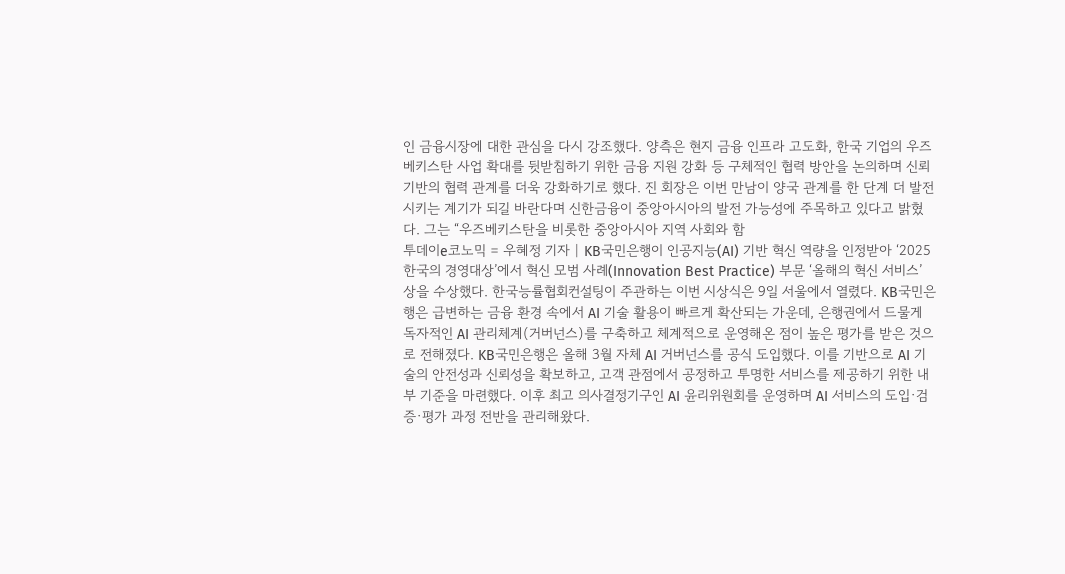인 금융시장에 대한 관심을 다시 강조했다. 양측은 현지 금융 인프라 고도화, 한국 기업의 우즈베키스탄 사업 확대를 뒷받침하기 위한 금융 지원 강화 등 구체적인 협력 방안을 논의하며 신뢰 기반의 협력 관계를 더욱 강화하기로 했다. 진 회장은 이번 만남이 양국 관계를 한 단계 더 발전시키는 계기가 되길 바란다며 신한금융이 중앙아시아의 발전 가능성에 주목하고 있다고 밝혔다. 그는 “우즈베키스탄을 비롯한 중앙아시아 지역 사회와 함
투데이e코노믹 = 우혜정 기자 | KB국민은행이 인공지능(AI) 기반 혁신 역량을 인정받아 ‘2025 한국의 경영대상’에서 혁신 모범 사례(Innovation Best Practice) 부문 ‘올해의 혁신 서비스’ 상을 수상했다. 한국능률협회컨설팅이 주관하는 이번 시상식은 9일 서울에서 열렸다. KB국민은행은 급변하는 금융 환경 속에서 AI 기술 활용이 빠르게 확산되는 가운데, 은행권에서 드물게 독자적인 AI 관리체계(거버넌스)를 구축하고 체계적으로 운영해온 점이 높은 평가를 받은 것으로 전해졌다. KB국민은행은 올해 3월 자체 AI 거버넌스를 공식 도입했다. 이를 기반으로 AI 기술의 안전성과 신뢰성을 확보하고, 고객 관점에서 공정하고 투명한 서비스를 제공하기 위한 내부 기준을 마련했다. 이후 최고 의사결정기구인 AI 윤리위원회를 운영하며 AI 서비스의 도입·검증·평가 과정 전반을 관리해왔다.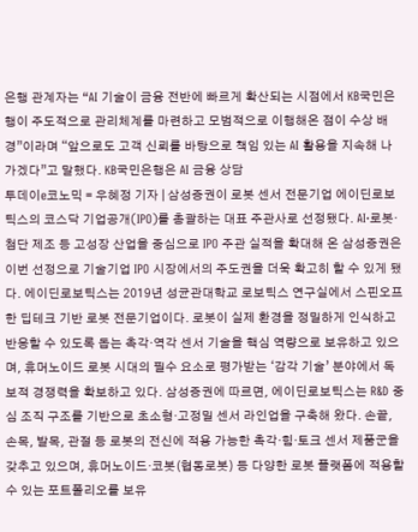은행 관계자는 “AI 기술이 금융 전반에 빠르게 확산되는 시점에서 KB국민은행이 주도적으로 관리체계를 마련하고 모범적으로 이행해온 점이 수상 배경”이라며 “앞으로도 고객 신뢰를 바탕으로 책임 있는 AI 활용을 지속해 나가겠다”고 말했다. KB국민은행은 AI 금융 상담
투데이e코노믹 = 우혜정 기자 | 삼성증권이 로봇 센서 전문기업 에이딘로보틱스의 코스닥 기업공개(IPO)를 총괄하는 대표 주관사로 선정됐다. AI·로봇·첨단 제조 등 고성장 산업을 중심으로 IPO 주관 실적을 확대해 온 삼성증권은 이번 선정으로 기술기업 IPO 시장에서의 주도권을 더욱 확고히 할 수 있게 됐다. 에이딘로보틱스는 2019년 성균관대학교 로보틱스 연구실에서 스핀오프한 딥테크 기반 로봇 전문기업이다. 로봇이 실제 환경을 정밀하게 인식하고 반응할 수 있도록 돕는 촉각·역각 센서 기술을 핵심 역량으로 보유하고 있으며, 휴머노이드 로봇 시대의 필수 요소로 평가받는 ‘감각 기술’ 분야에서 독보적 경쟁력을 확보하고 있다. 삼성증권에 따르면, 에이딘로보틱스는 R&D 중심 조직 구조를 기반으로 초소형·고정밀 센서 라인업을 구축해 왔다. 손끝, 손목, 발목, 관절 등 로봇의 전신에 적용 가능한 촉각·힘·토크 센서 제품군을 갖추고 있으며, 휴머노이드·코봇(협동로봇) 등 다양한 로봇 플랫폼에 적용할 수 있는 포트폴리오를 보유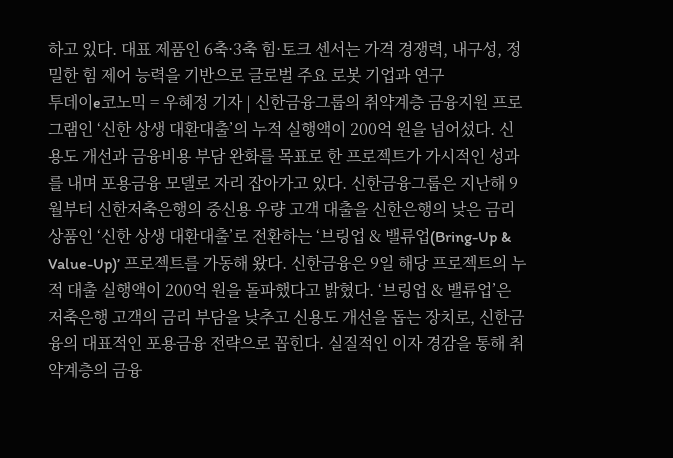하고 있다. 대표 제품인 6축·3축 힘·토크 센서는 가격 경쟁력, 내구성, 정밀한 힘 제어 능력을 기반으로 글로벌 주요 로봇 기업과 연구
투데이e코노믹 = 우혜정 기자 | 신한금융그룹의 취약계층 금융지원 프로그램인 ‘신한 상생 대환대출’의 누적 실행액이 200억 원을 넘어섰다. 신용도 개선과 금융비용 부담 완화를 목표로 한 프로젝트가 가시적인 성과를 내며 포용금융 모델로 자리 잡아가고 있다. 신한금융그룹은 지난해 9월부터 신한저축은행의 중신용 우량 고객 대출을 신한은행의 낮은 금리 상품인 ‘신한 상생 대환대출’로 전환하는 ‘브링업 & 밸류업(Bring-Up & Value-Up)’ 프로젝트를 가동해 왔다. 신한금융은 9일 해당 프로젝트의 누적 대출 실행액이 200억 원을 돌파했다고 밝혔다. ‘브링업 & 밸류업’은 저축은행 고객의 금리 부담을 낮추고 신용도 개선을 돕는 장치로, 신한금융의 대표적인 포용금융 전략으로 꼽힌다. 실질적인 이자 경감을 통해 취약계층의 금융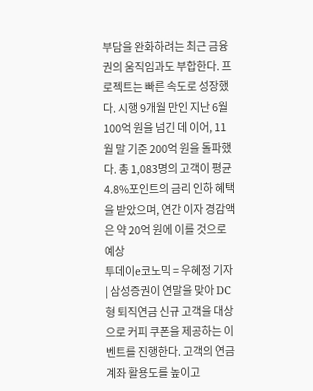부담을 완화하려는 최근 금융권의 움직임과도 부합한다. 프로젝트는 빠른 속도로 성장했다. 시행 9개월 만인 지난 6월 100억 원을 넘긴 데 이어, 11월 말 기준 200억 원을 돌파했다. 총 1,083명의 고객이 평균 4.8%포인트의 금리 인하 혜택을 받았으며, 연간 이자 경감액은 약 20억 원에 이를 것으로 예상
투데이e코노믹 = 우혜정 기자 | 삼성증권이 연말을 맞아 DC형 퇴직연금 신규 고객을 대상으로 커피 쿠폰을 제공하는 이벤트를 진행한다. 고객의 연금 계좌 활용도를 높이고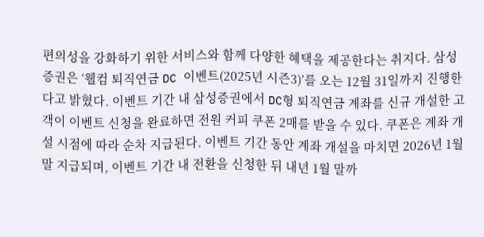편의성을 강화하기 위한 서비스와 함께 다양한 혜택을 제공한다는 취지다. 삼성증권은 ‘웰컴 퇴직연금 DC 이벤트(2025년 시즌3)’를 오는 12월 31일까지 진행한다고 밝혔다. 이벤트 기간 내 삼성증권에서 DC형 퇴직연금 계좌를 신규 개설한 고객이 이벤트 신청을 완료하면 전원 커피 쿠폰 2매를 받을 수 있다. 쿠폰은 계좌 개설 시점에 따라 순차 지급된다. 이벤트 기간 동안 계좌 개설을 마치면 2026년 1월 말 지급되며, 이벤트 기간 내 전환을 신청한 뒤 내년 1월 말까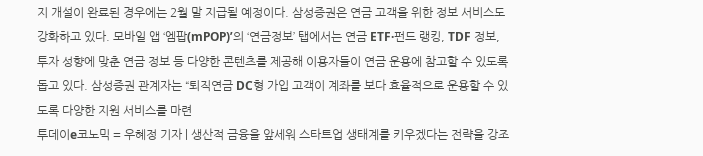지 개설이 완료된 경우에는 2월 말 지급될 예정이다. 삼성증권은 연금 고객을 위한 정보 서비스도 강화하고 있다. 모바일 앱 ‘엠팝(mPOP)’의 ‘연금정보’ 탭에서는 연금 ETF·펀드 랭킹, TDF 정보, 투자 성향에 맞춘 연금 정보 등 다양한 콘텐츠를 제공해 이용자들이 연금 운용에 참고할 수 있도록 돕고 있다. 삼성증권 관계자는 “퇴직연금 DC형 가입 고객이 계좌를 보다 효율적으로 운용할 수 있도록 다양한 지원 서비스를 마련
투데이e코노믹 = 우혜정 기자 | 생산적 금융을 앞세워 스타트업 생태계를 키우겠다는 전략을 강조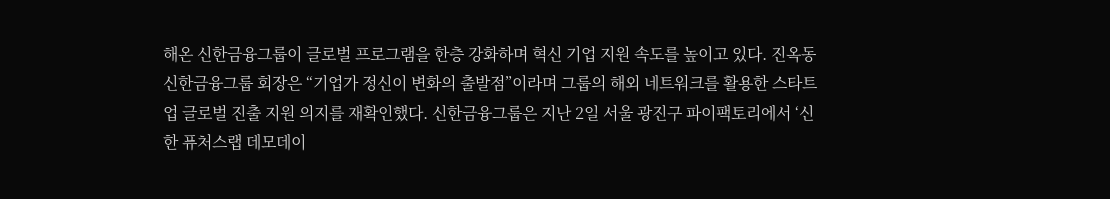해온 신한금융그룹이 글로벌 프로그램을 한층 강화하며 혁신 기업 지원 속도를 높이고 있다. 진옥동 신한금융그룹 회장은 “기업가 정신이 변화의 출발점”이라며 그룹의 해외 네트워크를 활용한 스타트업 글로벌 진출 지원 의지를 재확인했다. 신한금융그룹은 지난 2일 서울 광진구 파이팩토리에서 ‘신한 퓨처스랩 데모데이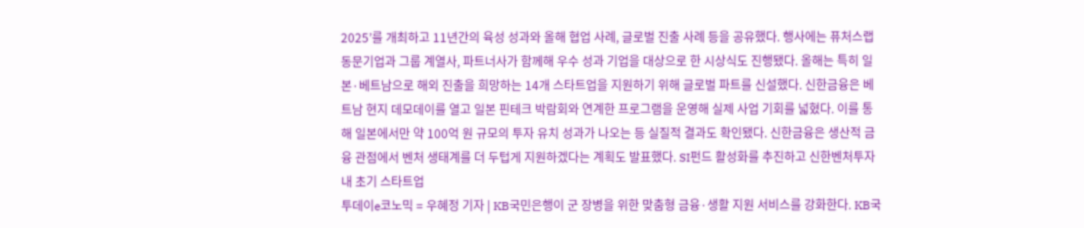2025’를 개최하고 11년간의 육성 성과와 올해 협업 사례, 글로벌 진출 사례 등을 공유했다. 행사에는 퓨처스랩 동문기업과 그룹 계열사, 파트너사가 함께해 우수 성과 기업을 대상으로 한 시상식도 진행됐다. 올해는 특히 일본·베트남으로 해외 진출을 희망하는 14개 스타트업을 지원하기 위해 글로벌 파트를 신설했다. 신한금융은 베트남 현지 데모데이를 열고 일본 핀테크 박람회와 연계한 프로그램을 운영해 실제 사업 기회를 넓혔다. 이를 통해 일본에서만 약 100억 원 규모의 투자 유치 성과가 나오는 등 실질적 결과도 확인됐다. 신한금융은 생산적 금융 관점에서 벤처 생태계를 더 두텁게 지원하겠다는 계획도 발표했다. SI펀드 활성화를 추진하고 신한벤처투자 내 초기 스타트업
투데이e코노믹 = 우혜정 기자 | KB국민은행이 군 장병을 위한 맞춤형 금융·생활 지원 서비스를 강화한다. KB국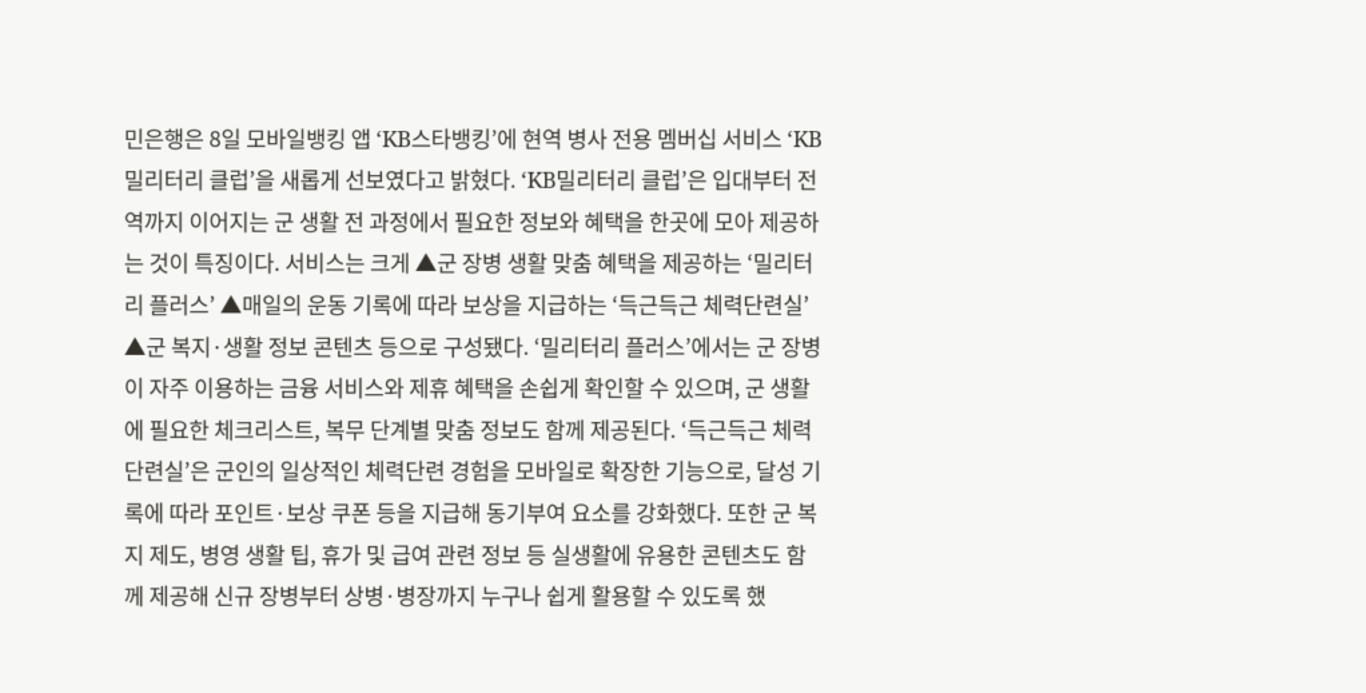민은행은 8일 모바일뱅킹 앱 ‘KB스타뱅킹’에 현역 병사 전용 멤버십 서비스 ‘KB밀리터리 클럽’을 새롭게 선보였다고 밝혔다. ‘KB밀리터리 클럽’은 입대부터 전역까지 이어지는 군 생활 전 과정에서 필요한 정보와 혜택을 한곳에 모아 제공하는 것이 특징이다. 서비스는 크게 ▲군 장병 생활 맞춤 혜택을 제공하는 ‘밀리터리 플러스’ ▲매일의 운동 기록에 따라 보상을 지급하는 ‘득근득근 체력단련실’ ▲군 복지·생활 정보 콘텐츠 등으로 구성됐다. ‘밀리터리 플러스’에서는 군 장병이 자주 이용하는 금융 서비스와 제휴 혜택을 손쉽게 확인할 수 있으며, 군 생활에 필요한 체크리스트, 복무 단계별 맞춤 정보도 함께 제공된다. ‘득근득근 체력단련실’은 군인의 일상적인 체력단련 경험을 모바일로 확장한 기능으로, 달성 기록에 따라 포인트·보상 쿠폰 등을 지급해 동기부여 요소를 강화했다. 또한 군 복지 제도, 병영 생활 팁, 휴가 및 급여 관련 정보 등 실생활에 유용한 콘텐츠도 함께 제공해 신규 장병부터 상병·병장까지 누구나 쉽게 활용할 수 있도록 했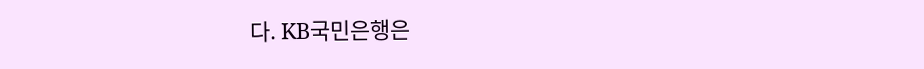다. KB국민은행은